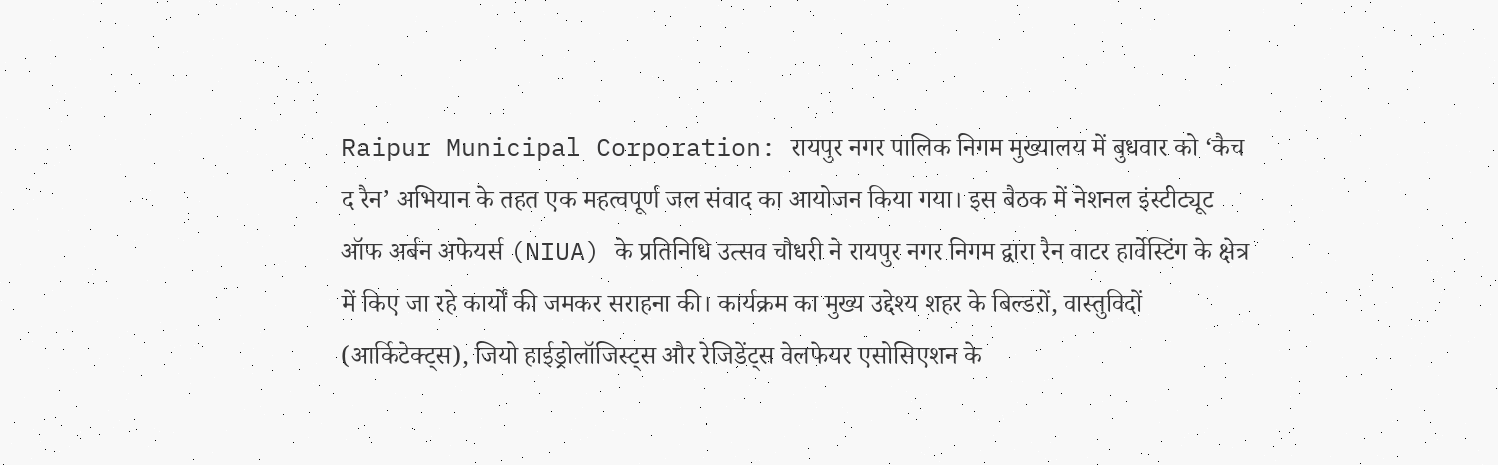Raipur Municipal Corporation: रायपुर नगर पालिक निगम मुख्यालय में बुधवार को ‘कैच द रैन’ अभियान के तहत एक महत्वपूर्ण जल संवाद का आयोजन किया गया। इस बैठक में नेशनल इंस्टीट्यूट ऑफ अर्बन अफेयर्स (NIUA) के प्रतिनिधि उत्सव चौधरी ने रायपुर नगर निगम द्वारा रैन वाटर हार्वेस्टिंग के क्षेत्र में किए जा रहे कार्यों की जमकर सराहना की। कार्यक्रम का मुख्य उद्देश्य शहर के बिल्डरों, वास्तुविदों (आर्किटेक्ट्स), जियो हाईड्रोलॉजिस्ट्स और रेजिडेंट्स वेलफेयर एसोसिएशन के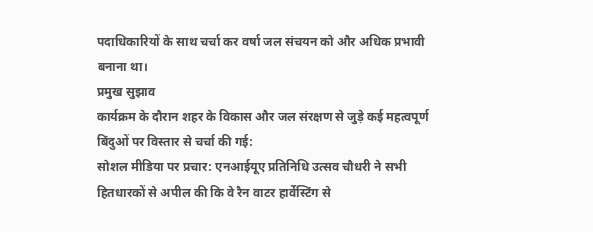पदाधिकारियों के साथ चर्चा कर वर्षा जल संचयन को और अधिक प्रभावी बनाना था।
प्रमुख सुझाव
कार्यक्रम के दौरान शहर के विकास और जल संरक्षण से जुड़े कई महत्वपूर्ण बिंदुओं पर विस्तार से चर्चा की गई:
सोशल मीडिया पर प्रचार: एनआईयूए प्रतिनिधि उत्सव चौधरी ने सभी हितधारकों से अपील की कि वे रैन वाटर हार्वेस्टिंग से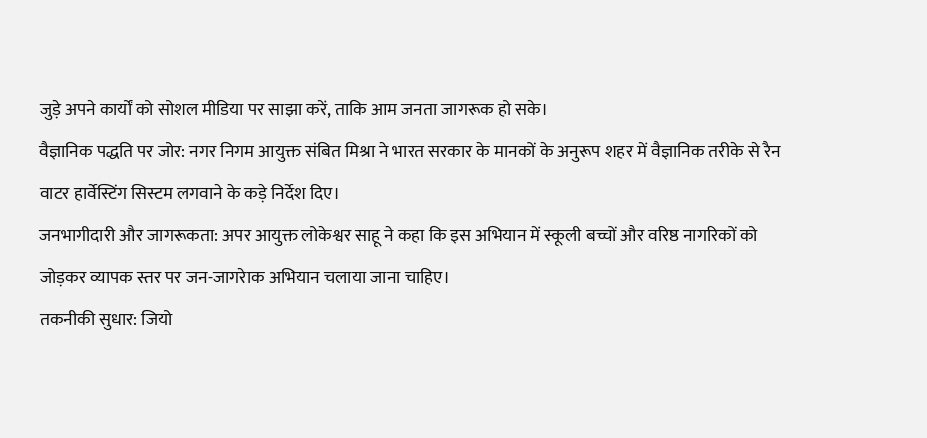जुड़े अपने कार्यों को सोशल मीडिया पर साझा करें, ताकि आम जनता जागरूक हो सके।
वैज्ञानिक पद्धति पर जोर: नगर निगम आयुक्त संबित मिश्रा ने भारत सरकार के मानकों के अनुरूप शहर में वैज्ञानिक तरीके से रैन वाटर हार्वेस्टिंग सिस्टम लगवाने के कड़े निर्देश दिए।
जनभागीदारी और जागरूकता: अपर आयुक्त लोकेश्वर साहू ने कहा कि इस अभियान में स्कूली बच्चों और वरिष्ठ नागरिकों को जोड़कर व्यापक स्तर पर जन-जागरेाक अभियान चलाया जाना चाहिए।
तकनीकी सुधार: जियो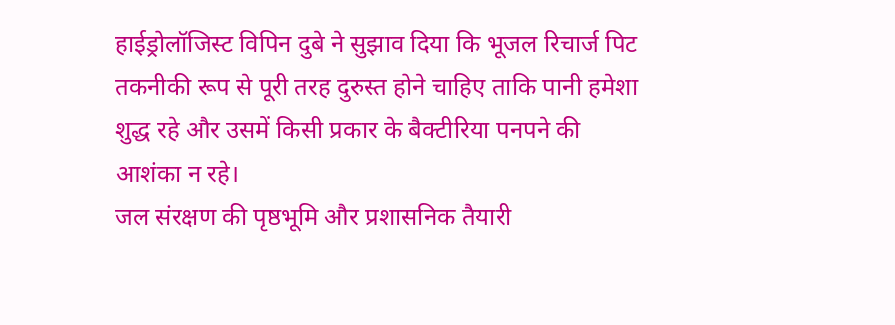हाईड्रोलॉजिस्ट विपिन दुबे ने सुझाव दिया कि भूजल रिचार्ज पिट तकनीकी रूप से पूरी तरह दुरुस्त होने चाहिए ताकि पानी हमेशा शुद्ध रहे और उसमें किसी प्रकार के बैक्टीरिया पनपने की आशंका न रहे।
जल संरक्षण की पृष्ठभूमि और प्रशासनिक तैयारी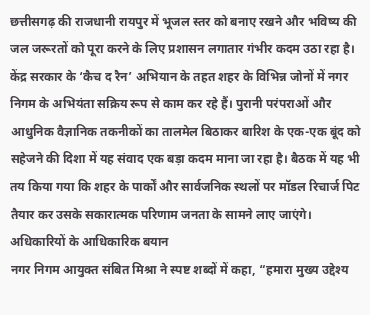छत्तीसगढ़ की राजधानी रायपुर में भूजल स्तर को बनाए रखने और भविष्य की जल जरूरतों को पूरा करने के लिए प्रशासन लगातार गंभीर कदम उठा रहा है। केंद्र सरकार के ‘कैच द रैन’ अभियान के तहत शहर के विभिन्न जोनों में नगर निगम के अभियंता सक्रिय रूप से काम कर रहे हैं। पुरानी परंपराओं और आधुनिक वैज्ञानिक तकनीकों का तालमेल बिठाकर बारिश के एक-एक बूंद को सहेजने की दिशा में यह संवाद एक बड़ा कदम माना जा रहा है। बैठक में यह भी तय किया गया कि शहर के पार्कों और सार्वजनिक स्थलों पर मॉडल रिचार्ज पिट तैयार कर उसके सकारात्मक परिणाम जनता के सामने लाए जाएंगे।
अधिकारियों के आधिकारिक बयान
नगर निगम आयुक्त संबित मिश्रा ने स्पष्ट शब्दों में कहा, “हमारा मुख्य उद्देश्य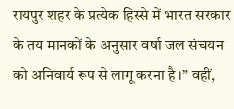रायपुर शहर के प्रत्येक हिस्से में भारत सरकार के तय मानकों के अनुसार वर्षा जल संचयन को अनिवार्य रूप से लागू करना है।” वहीं,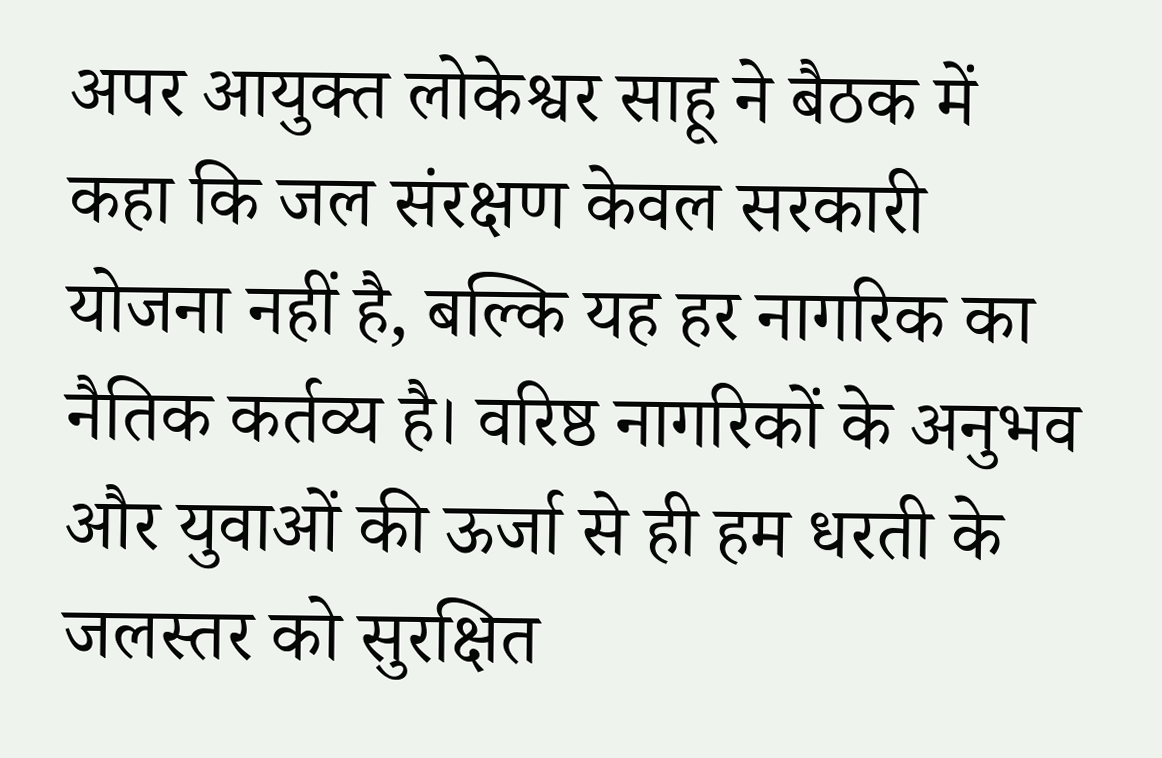अपर आयुक्त लोकेश्वर साहू ने बैठक में कहा कि जल संरक्षण केवल सरकारी योजना नहीं है, बल्कि यह हर नागरिक का नैतिक कर्तव्य है। वरिष्ठ नागरिकों के अनुभव और युवाओं की ऊर्जा से ही हम धरती के जलस्तर को सुरक्षित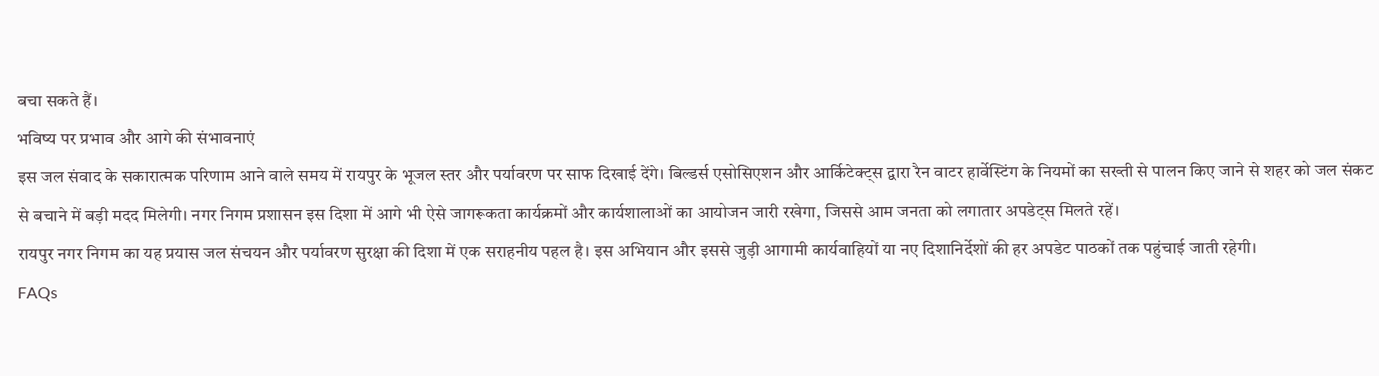बचा सकते हैं।
भविष्य पर प्रभाव और आगे की संभावनाएं
इस जल संवाद के सकारात्मक परिणाम आने वाले समय में रायपुर के भूजल स्तर और पर्यावरण पर साफ दिखाई देंगे। बिल्डर्स एसोसिएशन और आर्किटेक्ट्स द्वारा रैन वाटर हार्वेस्टिंग के नियमों का सख्ती से पालन किए जाने से शहर को जल संकट से बचाने में बड़ी मदद मिलेगी। नगर निगम प्रशासन इस दिशा में आगे भी ऐसे जागरूकता कार्यक्रमों और कार्यशालाओं का आयोजन जारी रखेगा, जिससे आम जनता को लगातार अपडेट्स मिलते रहें।
रायपुर नगर निगम का यह प्रयास जल संचयन और पर्यावरण सुरक्षा की दिशा में एक सराहनीय पहल है। इस अभियान और इससे जुड़ी आगामी कार्यवाहियों या नए दिशानिर्देशों की हर अपडेट पाठकों तक पहुंचाई जाती रहेगी।
FAQs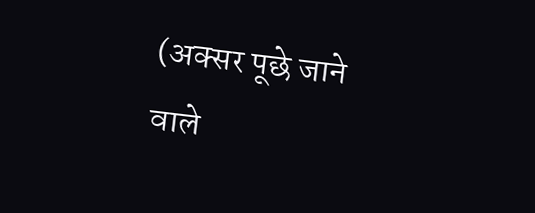(अक्सर पूछे जाने वाले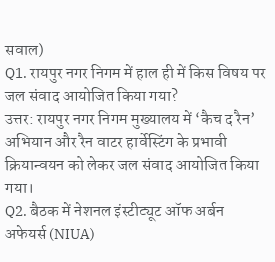सवाल)
Q1. रायपुर नगर निगम में हाल ही में किस विषय पर जल संवाद आयोजित किया गया?
उत्तर: रायपुर नगर निगम मुख्यालय में ‘कैच द रैन’ अभियान और रैन वाटर हार्वेस्टिंग के प्रभावी क्रियान्वयन को लेकर जल संवाद आयोजित किया गया।
Q2. बैठक में नेशनल इंस्टीट्यूट ऑफ अर्बन अफेयर्स (NIUA)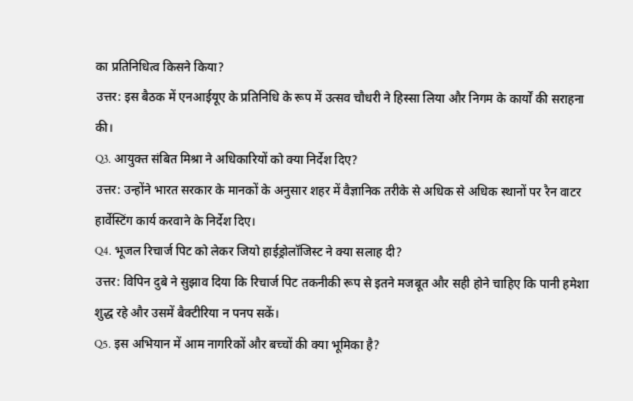का प्रतिनिधित्व किसने किया?
उत्तर: इस बैठक में एनआईयूए के प्रतिनिधि के रूप में उत्सव चौधरी ने हिस्सा लिया और निगम के कार्यों की सराहना की।
Q3. आयुक्त संबित मिश्रा ने अधिकारियों को क्या निर्देश दिए?
उत्तर: उन्होंने भारत सरकार के मानकों के अनुसार शहर में वैज्ञानिक तरीके से अधिक से अधिक स्थानों पर रैन वाटर हार्वेस्टिंग कार्य करवाने के निर्देश दिए।
Q4. भूजल रिचार्ज पिट को लेकर जियो हाईड्रोलॉजिस्ट ने क्या सलाह दी?
उत्तर: विपिन दुबे ने सुझाव दिया कि रिचार्ज पिट तकनीकी रूप से इतने मजबूत और सही होने चाहिए कि पानी हमेशा शुद्ध रहे और उसमें बैक्टीरिया न पनप सकें।
Q5. इस अभियान में आम नागरिकों और बच्चों की क्या भूमिका है?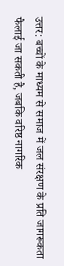उत्तर: बच्चों के माध्यम से समाज में जल संरक्षण के प्रति जागरूकता फैलाई जा सकती है, जबकि वरिष्ठ नागरिक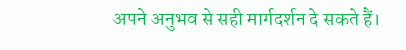अपने अनुभव से सही मार्गदर्शन दे सकते हैं।